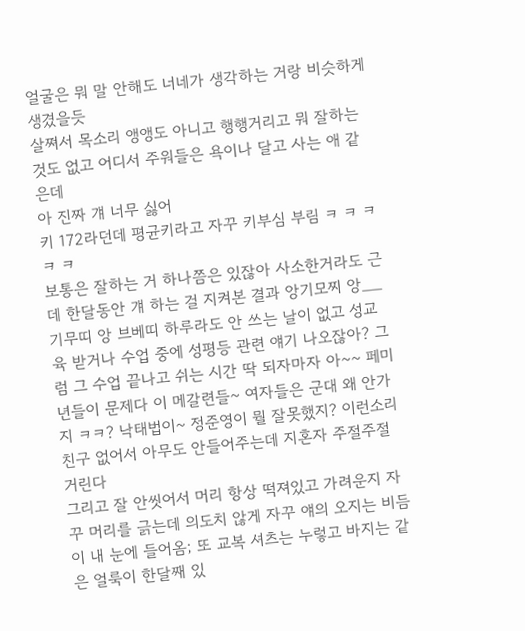얼굴은 뭐 말 안해도 너네가 생각하는 거랑 비슷하게 생겼을듯
살쪄서 목소리 앵앵도 아니고 행행거리고 뭐 잘하는 것도 없고 어디서 주워들은 욕이나 달고 사는 애 같은데
아 진짜 걔 너무 싫어
키 172라던데 평균키라고 자꾸 키부심 부림 ㅋ ㅋ ㅋ ㅋ ㅋ
보통은 잘하는 거 하나쯤은 있잖아 사소한거라도 근데 한달동안 걔 하는 걸 지켜본 결과 앙기모찌 앙__ 기무띠 앙 브베띠 하루라도 안 쓰는 날이 없고 성교육 받거나 수업 중에 성평등 관련 얘기 나오잖아? 그럼 그 수업 끝나고 쉬는 시간 딱 되자마자 아~~ 페미년들이 문제다 이 메갈련들~ 여자들은 군대 왜 안가지 ㅋㅋ? 낙태법이~ 정준영이 뭘 잘못했지? 이런소리 친구 없어서 아무도 안들어주는데 지혼자 주절주절 거린다
그리고 잘 안씻어서 머리 항상 떡져있고 가려운지 자꾸 머리를 긁는데 의도치 않게 자꾸 얘의 오지는 비듬이 내 눈에 들어옴; 또 교복 셔츠는 누렇고 바지는 같은 얼룩이 한달째 있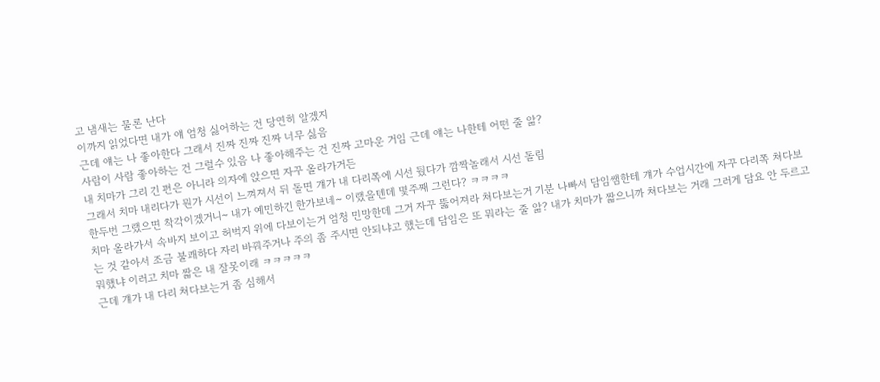고 냄새는 물론 난다
이까지 읽었다면 내가 얘 엄청 싫어하는 건 당연히 알겠지
근데 얘는 나 좋아한다 그래서 진짜 진짜 진짜 너무 싫음
사람이 사람 좋아하는 건 그럴수 있음 나 좋아해주는 건 진짜 고마운 거임 근데 얘는 나한테 어떤 줄 앎?
내 치마가 그리 긴 편은 아니라 의자에 앉으면 자꾸 올라가거든
그래서 치마 내리다가 뭔가 시선이 느껴져서 뒤 돌면 걔가 내 다리쪽에 시선 뒀다가 깜짝놀래서 시선 돌림
한두번 그랬으면 착각이겠거니~ 내가 예민하긴 한가보네~ 이랬을텐데 몇주째 그런다? ㅋㅋㅋㅋ
치마 올라가서 속바지 보이고 허벅지 위에 다보이는거 엄청 민망한데 그거 자꾸 뚫어져라 쳐다보는거 기분 나빠서 담임쌤한테 걔가 수업시간에 자꾸 다리쪽 쳐다보는 것 같아서 조금 불쾌하다 자리 바꿔주거나 주의 좀 주시면 안되냐고 했는데 담임은 또 뭐라는 줄 앎? 내가 치마가 짧으니까 쳐다보는 거래 그러게 담요 안 두르고 뭐했냐 이러고 치마 짧은 내 잘못이래 ㅋㅋㅋㅋㅋ
근데 걔가 내 다리 쳐다보는거 좀 심해서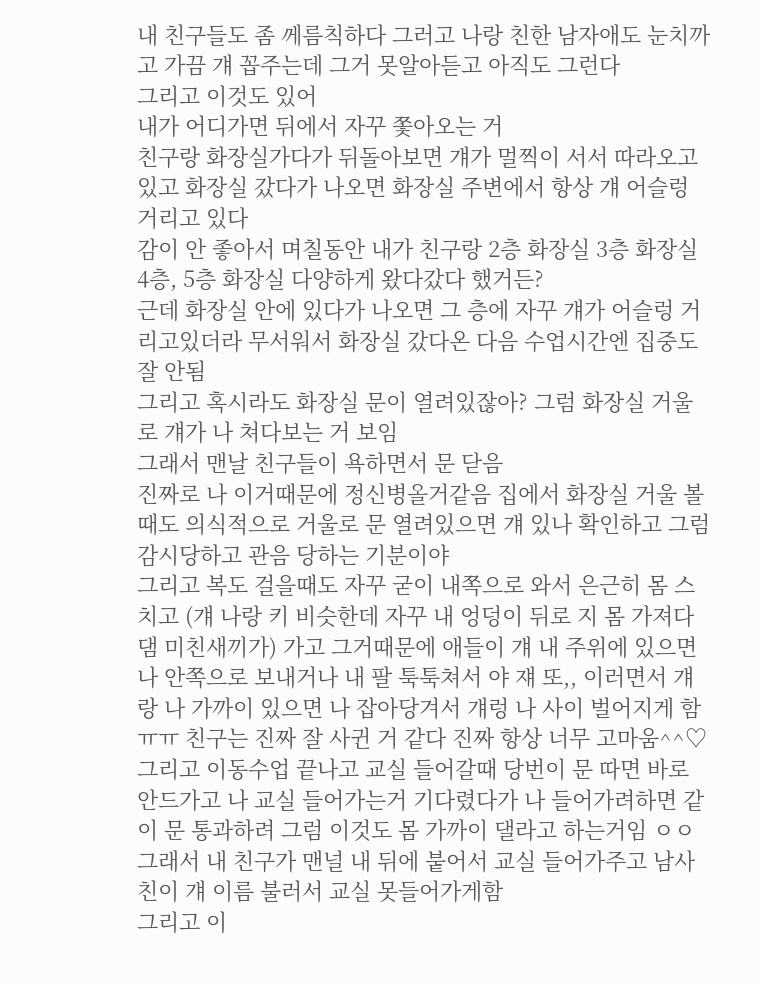내 친구들도 좀 께름칙하다 그러고 나랑 친한 남자애도 눈치까고 가끔 걔 꼽주는데 그거 못알아듣고 아직도 그런다
그리고 이것도 있어
내가 어디가면 뒤에서 자꾸 쫓아오는 거
친구랑 화장실가다가 뒤돌아보면 걔가 멀찍이 서서 따라오고 있고 화장실 갔다가 나오면 화장실 주변에서 항상 걔 어슬렁 거리고 있다
감이 안 좋아서 며칠동안 내가 친구랑 2층 화장실 3층 화장실 4층, 5층 화장실 다양하게 왔다갔다 했거든?
근데 화장실 안에 있다가 나오면 그 층에 자꾸 걔가 어슬렁 거리고있더라 무서워서 화장실 갔다온 다음 수업시간엔 집중도 잘 안됨
그리고 혹시라도 화장실 문이 열려있잖아? 그럼 화장실 거울로 걔가 나 쳐다보는 거 보임
그래서 맨날 친구들이 욕하면서 문 닫음
진짜로 나 이거때문에 정신병올거같음 집에서 화장실 거울 볼때도 의식적으로 거울로 문 열려있으면 걔 있나 확인하고 그럼 감시당하고 관음 당하는 기분이야
그리고 복도 걸을때도 자꾸 굳이 내쪽으로 와서 은근히 몸 스치고 (걔 나랑 키 비슷한데 자꾸 내 엉덩이 뒤로 지 몸 가져다댐 미친새끼가) 가고 그거때문에 애들이 걔 내 주위에 있으면 나 안쪽으로 보내거나 내 팔 툭툭쳐서 야 쟤 또,, 이러면서 걔랑 나 가까이 있으면 나 잡아당겨서 걔렁 나 사이 벌어지게 함 ㅠㅠ 친구는 진짜 잘 사귄 거 같다 진짜 항상 너무 고마움^^♡
그리고 이동수업 끝나고 교실 들어갈때 당번이 문 따면 바로 안드가고 나 교실 들어가는거 기다렸다가 나 들어가려하면 같이 문 통과하려 그럼 이것도 몸 가까이 댈라고 하는거임 ㅇㅇ
그래서 내 친구가 맨널 내 뒤에 붙어서 교실 들어가주고 남사친이 걔 이름 불러서 교실 못들어가게함
그리고 이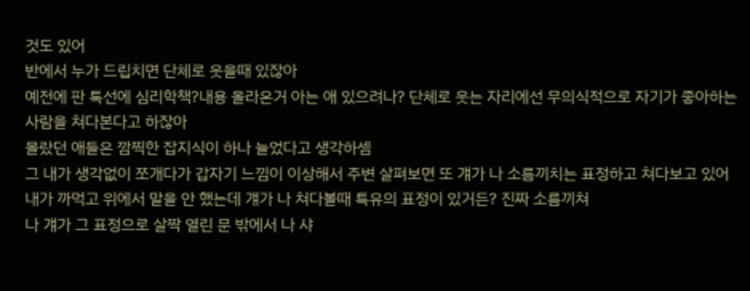것도 있어
반에서 누가 드립치면 단체로 웃을때 있잖아
예전에 판 톡선에 심리학책?내용 올라온거 아는 애 있으려나? 단체로 웃는 자리에선 무의식적으로 자기가 좋아하는 사람을 쳐다본다고 하잖아
몰랐던 애들은 깜찍한 잡지식이 하나 늘었다고 생각하셈
그 내가 생각없이 쪼개다가 갑자기 느낌이 이상해서 주변 살펴보면 또 걔가 나 소름끼치는 표정하고 쳐다보고 있어
내가 까먹고 위에서 말을 안 했는데 걔가 나 쳐다볼때 특유의 표정이 있거든? 진짜 소름끼쳐
나 걔가 그 표정으로 살짝 열린 문 밖에서 나 샤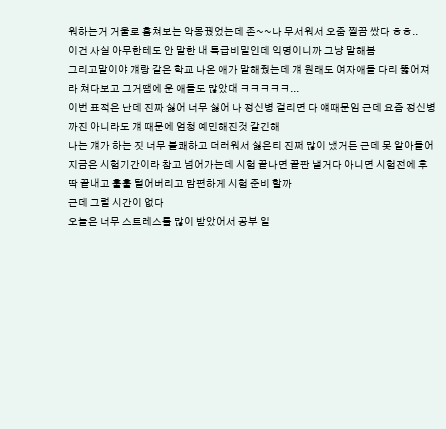워하는거 거울로 훔쳐보는 악몽꿨었는데 존~~나 무서워서 오줌 찔끔 쌌다 ㅎㅎ..
이건 사실 아무한테도 안 말한 내 특급비밀인데 익명이니까 그냥 말해봄
그리고말이야 걔랑 같은 학교 나온 애가 말해줬는데 걔 원래도 여자애들 다리 뚫어져라 쳐다보고 그거땜에 운 애들도 많았대 ㅋㅋㅋㅋㅋ...
이번 표적은 난데 진짜 싫어 너무 싫어 나 정신병 걸리면 다 얘때문임 근데 요즘 정신병까진 아니라도 걔 때문에 엄청 예민해진것 같긴해
나는 걔가 하는 짓 너무 불쾌하고 더러워서 싫은티 진쩌 많이 냈거든 근데 못 알아들어
지금은 시험기간이라 참고 넘어가는데 시험 끝나면 끝판 낼거다 아니면 시험전에 후딱 끝내고 훌훌 털어버리고 맘편하게 시험 준비 할까
근데 그럴 시간이 없다
오늘은 너무 스트레스를 많이 받았어서 공부 일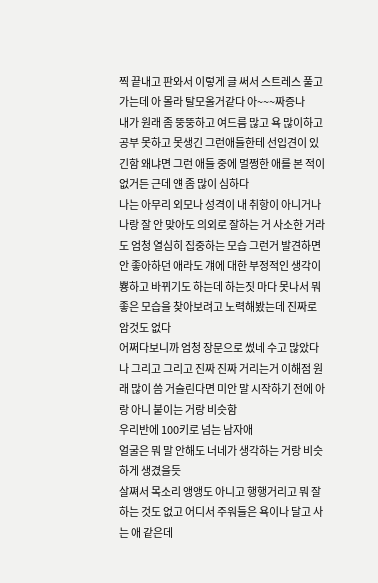찍 끝내고 판와서 이렇게 글 써서 스트레스 풀고 가는데 아 몰라 탈모올거같다 아~~~짜증나
내가 원래 좀 뚱뚱하고 여드름 많고 욕 많이하고 공부 못하고 못생긴 그런애들한테 선입견이 있긴함 왜냐면 그런 애들 중에 멀쩡한 애를 본 적이 없거든 근데 얜 좀 많이 심하다
나는 아무리 외모나 성격이 내 취항이 아니거나 나랑 잘 안 맞아도 의외로 잘하는 거 사소한 거라도 엄청 열심히 집중하는 모습 그런거 발견하면 안 좋아하던 애라도 걔에 대한 부정적인 생각이 뿅하고 바뀌기도 하는데 하는짓 마다 못나서 뭐 좋은 모습을 찾아보려고 노력해봤는데 진짜로 암것도 없다
어쩌다보니까 엄청 장문으로 썼네 수고 많았다
나 그리고 그리고 진짜 진짜 거리는거 이해점 원래 많이 씀 거슬린다면 미안 말 시작하기 전에 아랑 아니 붙이는 거랑 비슷함
우리반에 100키로 넘는 남자애
얼굴은 뭐 말 안해도 너네가 생각하는 거랑 비슷하게 생겼을듯
살쪄서 목소리 앵앵도 아니고 행행거리고 뭐 잘하는 것도 없고 어디서 주워들은 욕이나 달고 사는 애 같은데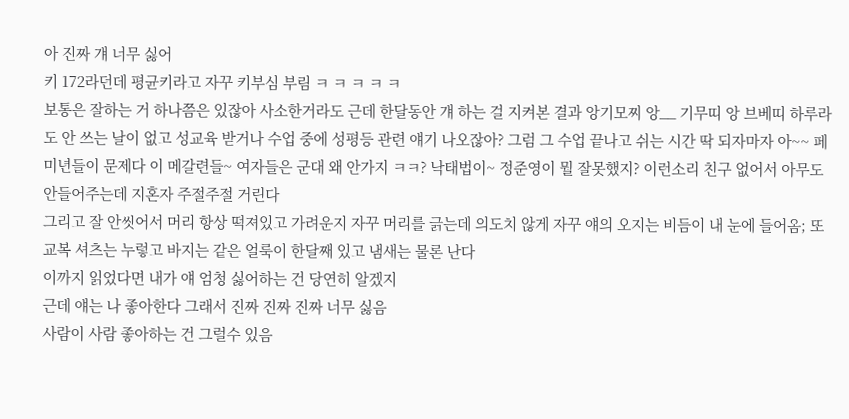아 진짜 걔 너무 싫어
키 172라던데 평균키라고 자꾸 키부심 부림 ㅋ ㅋ ㅋ ㅋ ㅋ
보통은 잘하는 거 하나쯤은 있잖아 사소한거라도 근데 한달동안 걔 하는 걸 지켜본 결과 앙기모찌 앙__ 기무띠 앙 브베띠 하루라도 안 쓰는 날이 없고 성교육 받거나 수업 중에 성평등 관련 얘기 나오잖아? 그럼 그 수업 끝나고 쉬는 시간 딱 되자마자 아~~ 페미년들이 문제다 이 메갈련들~ 여자들은 군대 왜 안가지 ㅋㅋ? 낙태법이~ 정준영이 뭘 잘못했지? 이런소리 친구 없어서 아무도 안들어주는데 지혼자 주절주절 거린다
그리고 잘 안씻어서 머리 항상 떡져있고 가려운지 자꾸 머리를 긁는데 의도치 않게 자꾸 얘의 오지는 비듬이 내 눈에 들어옴; 또 교복 셔츠는 누렇고 바지는 같은 얼룩이 한달째 있고 냄새는 물론 난다
이까지 읽었다면 내가 얘 엄청 싫어하는 건 당연히 알겠지
근데 얘는 나 좋아한다 그래서 진짜 진짜 진짜 너무 싫음
사람이 사람 좋아하는 건 그럴수 있음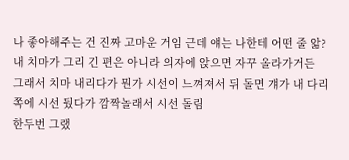나 좋아해주는 건 진짜 고마운 거임 근데 얘는 나한테 어떤 줄 앎?
내 치마가 그리 긴 편은 아니라 의자에 앉으면 자꾸 올라가거든
그래서 치마 내리다가 뭔가 시선이 느껴져서 뒤 돌면 걔가 내 다리쪽에 시선 뒀다가 깜짝놀래서 시선 돌림
한두번 그랬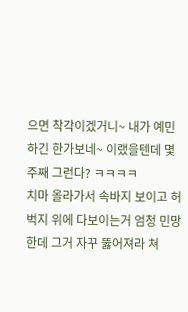으면 착각이겠거니~ 내가 예민하긴 한가보네~ 이랬을텐데 몇주째 그런다? ㅋㅋㅋㅋ
치마 올라가서 속바지 보이고 허벅지 위에 다보이는거 엄청 민망한데 그거 자꾸 뚫어져라 쳐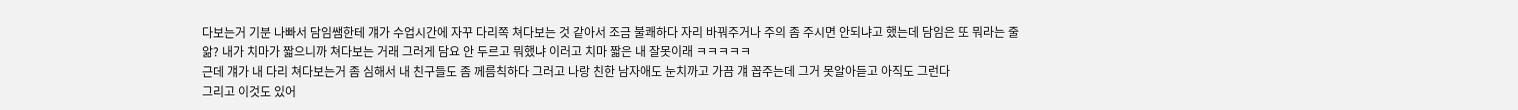다보는거 기분 나빠서 담임쌤한테 걔가 수업시간에 자꾸 다리쪽 쳐다보는 것 같아서 조금 불쾌하다 자리 바꿔주거나 주의 좀 주시면 안되냐고 했는데 담임은 또 뭐라는 줄 앎? 내가 치마가 짧으니까 쳐다보는 거래 그러게 담요 안 두르고 뭐했냐 이러고 치마 짧은 내 잘못이래 ㅋㅋㅋㅋㅋ
근데 걔가 내 다리 쳐다보는거 좀 심해서 내 친구들도 좀 께름칙하다 그러고 나랑 친한 남자애도 눈치까고 가끔 걔 꼽주는데 그거 못알아듣고 아직도 그런다
그리고 이것도 있어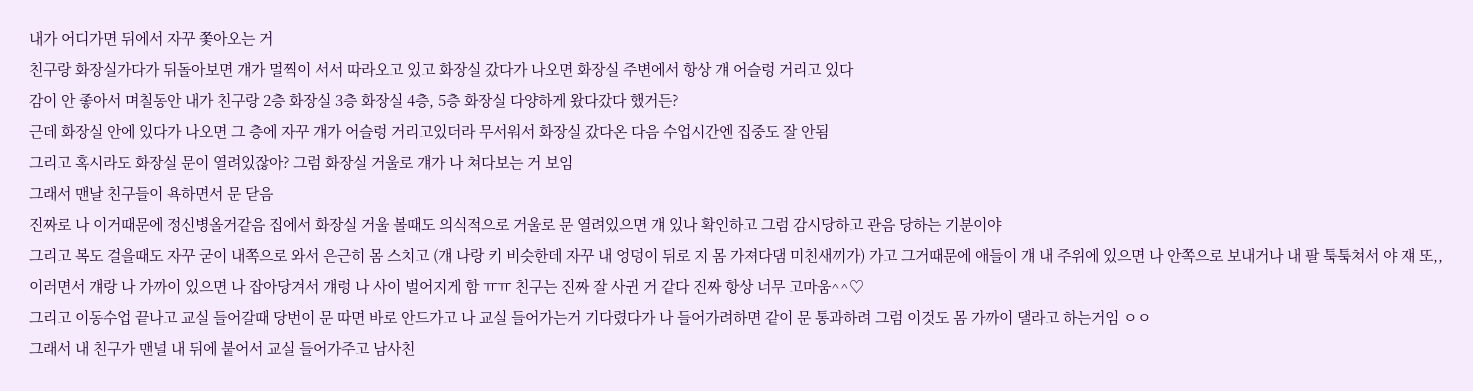내가 어디가면 뒤에서 자꾸 쫓아오는 거
친구랑 화장실가다가 뒤돌아보면 걔가 멀찍이 서서 따라오고 있고 화장실 갔다가 나오면 화장실 주변에서 항상 걔 어슬렁 거리고 있다
감이 안 좋아서 며칠동안 내가 친구랑 2층 화장실 3층 화장실 4층, 5층 화장실 다양하게 왔다갔다 했거든?
근데 화장실 안에 있다가 나오면 그 층에 자꾸 걔가 어슬렁 거리고있더라 무서워서 화장실 갔다온 다음 수업시간엔 집중도 잘 안됨
그리고 혹시라도 화장실 문이 열려있잖아? 그럼 화장실 거울로 걔가 나 쳐다보는 거 보임
그래서 맨날 친구들이 욕하면서 문 닫음
진짜로 나 이거때문에 정신병올거같음 집에서 화장실 거울 볼때도 의식적으로 거울로 문 열려있으면 걔 있나 확인하고 그럼 감시당하고 관음 당하는 기분이야
그리고 복도 걸을때도 자꾸 굳이 내쪽으로 와서 은근히 몸 스치고 (걔 나랑 키 비슷한데 자꾸 내 엉덩이 뒤로 지 몸 가져다댐 미친새끼가) 가고 그거때문에 애들이 걔 내 주위에 있으면 나 안쪽으로 보내거나 내 팔 툭툭쳐서 야 쟤 또,, 이러면서 걔랑 나 가까이 있으면 나 잡아당겨서 걔렁 나 사이 벌어지게 함 ㅠㅠ 친구는 진짜 잘 사귄 거 같다 진짜 항상 너무 고마움^^♡
그리고 이동수업 끝나고 교실 들어갈때 당번이 문 따면 바로 안드가고 나 교실 들어가는거 기다렸다가 나 들어가려하면 같이 문 통과하려 그럼 이것도 몸 가까이 댈라고 하는거임 ㅇㅇ
그래서 내 친구가 맨널 내 뒤에 붙어서 교실 들어가주고 남사친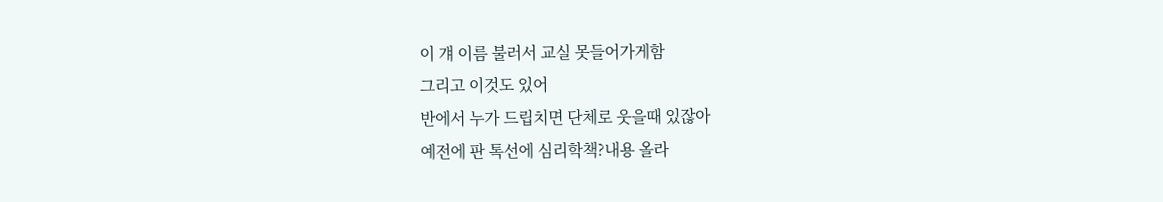이 걔 이름 불러서 교실 못들어가게함
그리고 이것도 있어
반에서 누가 드립치면 단체로 웃을때 있잖아
예전에 판 톡선에 심리학책?내용 올라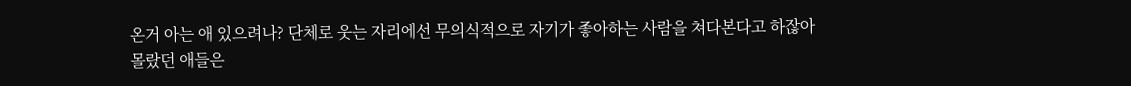온거 아는 애 있으려나? 단체로 웃는 자리에선 무의식적으로 자기가 좋아하는 사람을 쳐다본다고 하잖아
몰랐던 애들은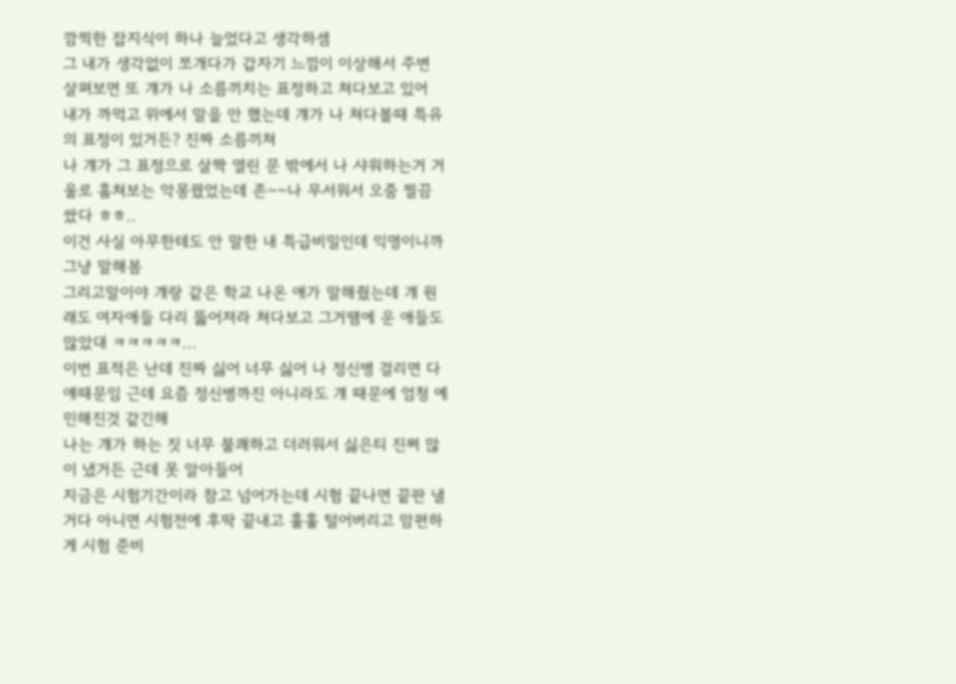깜찍한 잡지식이 하나 늘었다고 생각하셈
그 내가 생각없이 쪼개다가 갑자기 느낌이 이상해서 주변 살펴보면 또 걔가 나 소름끼치는 표정하고 쳐다보고 있어
내가 까먹고 위에서 말을 안 했는데 걔가 나 쳐다볼때 특유의 표정이 있거든? 진짜 소름끼쳐
나 걔가 그 표정으로 살짝 열린 문 밖에서 나 샤워하는거 거울로 훔쳐보는 악몽꿨었는데 존~~나 무서워서 오줌 찔끔 쌌다 ㅎㅎ..
이건 사실 아무한테도 안 말한 내 특급비밀인데 익명이니까 그냥 말해봄
그리고말이야 걔랑 같은 학교 나온 애가 말해줬는데 걔 원래도 여자애들 다리 뚫어져라 쳐다보고 그거땜에 운 애들도 많았대 ㅋㅋㅋㅋㅋ...
이번 표적은 난데 진짜 싫어 너무 싫어 나 정신병 걸리면 다 얘때문임 근데 요즘 정신병까진 아니라도 걔 때문에 엄청 예민해진것 같긴해
나는 걔가 하는 짓 너무 불쾌하고 더러워서 싫은티 진쩌 많이 냈거든 근데 못 알아들어
지금은 시험기간이라 참고 넘어가는데 시험 끝나면 끝판 낼거다 아니면 시험전에 후딱 끝내고 훌훌 털어버리고 맘편하게 시험 준비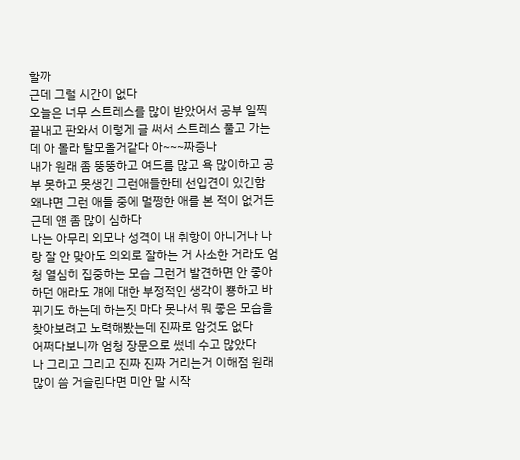할까
근데 그럴 시간이 없다
오늘은 너무 스트레스를 많이 받았어서 공부 일찍 끝내고 판와서 이렇게 글 써서 스트레스 풀고 가는데 아 몰라 탈모올거같다 아~~~짜증나
내가 원래 좀 뚱뚱하고 여드름 많고 욕 많이하고 공부 못하고 못생긴 그런애들한테 선입견이 있긴함 왜냐면 그런 애들 중에 멀쩡한 애를 본 적이 없거든 근데 얜 좀 많이 심하다
나는 아무리 외모나 성격이 내 취항이 아니거나 나랑 잘 안 맞아도 의외로 잘하는 거 사소한 거라도 엄청 열심히 집중하는 모습 그런거 발견하면 안 좋아하던 애라도 걔에 대한 부정적인 생각이 뿅하고 바뀌기도 하는데 하는짓 마다 못나서 뭐 좋은 모습을 찾아보려고 노력해봤는데 진짜로 암것도 없다
어쩌다보니까 엄청 장문으로 썼네 수고 많았다
나 그리고 그리고 진짜 진짜 거리는거 이해점 원래 많이 씀 거슬린다면 미안 말 시작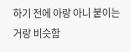하기 전에 아랑 아니 붙이는 거랑 비슷함